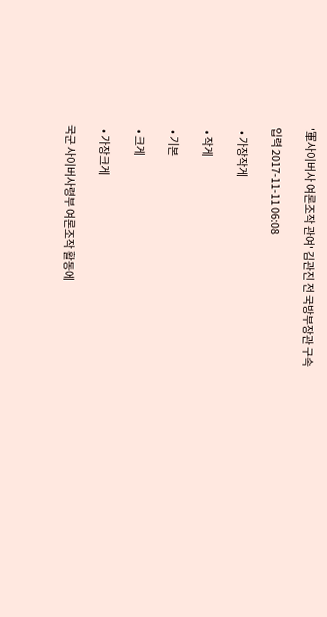'軍사이버사 여론조작 관여' 김관진 전 국방부장관 구속

입력 2017-11-11 06:08

  • 가장작게

  • 작게

  • 기본

  • 크게

  • 가장크게

국군 사이버사령부 여론조작 활동에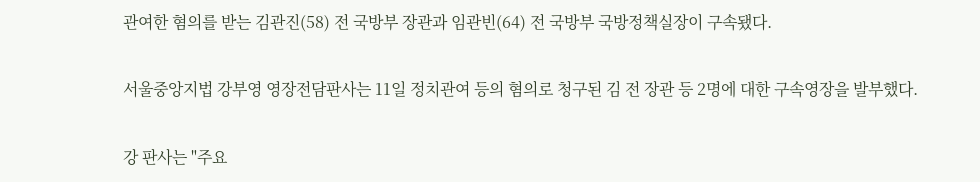관여한 혐의를 받는 김관진(58) 전 국방부 장관과 임관빈(64) 전 국방부 국방정책실장이 구속됐다.

서울중앙지법 강부영 영장전담판사는 11일 정치관여 등의 혐의로 청구된 김 전 장관 등 2명에 대한 구속영장을 발부했다.

강 판사는 "주요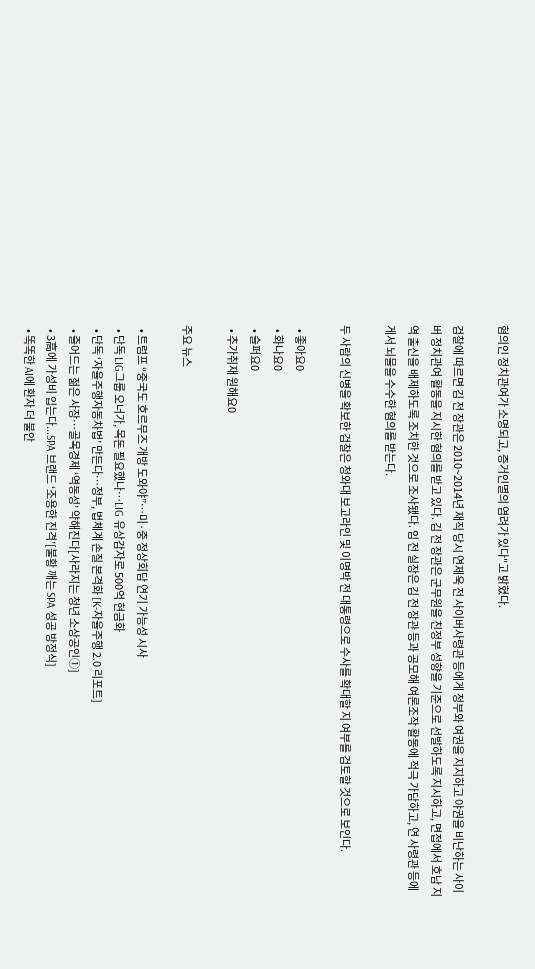혐의인 정치관여가 소명되고, 증거인멸의 염려가 있다"고 밝혔다.

검찰에 따르면 김 전 장관은 2010~2014년 재직 당시 연제욱 전 사이버사령관 등에게 정부와 여권을 지지하고 야권을 비난하는 사이버 정치관여 활동을 지시한 혐의를 받고 있다. 김 전 장관은 군무원을 친정부 성향을 기준으로 선발하도록 지시하고, 면접에서 호남 지역 출신을 배제하도록 조치한 것으로 조사됐다. 임 전 실장은 김 전 장관 등과 공모해 여론조작 활동에 적극 가담하고, 연 사령관 등에게서 뇌물을 수수한 혐의를 받는다.

두 사람의 신병을 확보한 검찰은 청와대 보고라인 및 이명박 전 대통령으로 수사를 확대할 지 여부를 검토할 것으로 보인다.

  • 좋아요0
  • 화나요0
  • 슬퍼요0
  • 추가취재 원해요0

주요 뉴스

  • 트럼프 “중국도 호르무즈 개방 도와야”…미·중 정상회담 연기 가능성 시사
  • 단독 LIG그룹 오너가, 목돈 필요했나…LIG 유상감자로 500억 현금화
  • 단독 ‘자율주행자동차법’ 만든다…정부, 법체계 손질 본격화 [K-자율주행 2.0 리포트]
  • 줄어드는 젊은 사장…골목경제 ‘역동성’ 약해진다[사라지는 청년 소상공인①]
  • 3高에 가성비 입는다...SPA 브랜드 ‘조용한 진격’[불황 깨는 SPA 성공 방정식]
  • 똑똑한 AI에 환자 더 불안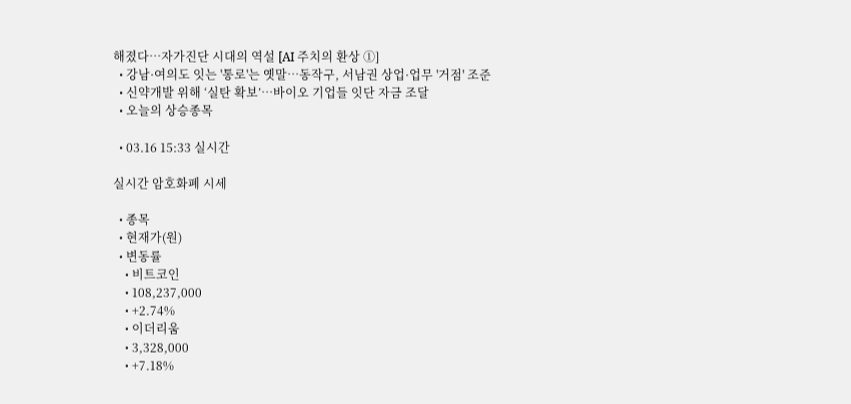해졌다…자가진단 시대의 역설 [AI 주치의 환상 ①]
  • 강남·여의도 잇는 '통로'는 옛말⋯동작구, 서남권 상업·업무 '거점' 조준
  • 신약개발 위해 ‘실탄 확보’…바이오 기업들 잇단 자금 조달
  • 오늘의 상승종목

  • 03.16 15:33 실시간

실시간 암호화폐 시세

  • 종목
  • 현재가(원)
  • 변동률
    • 비트코인
    • 108,237,000
    • +2.74%
    • 이더리움
    • 3,328,000
    • +7.18%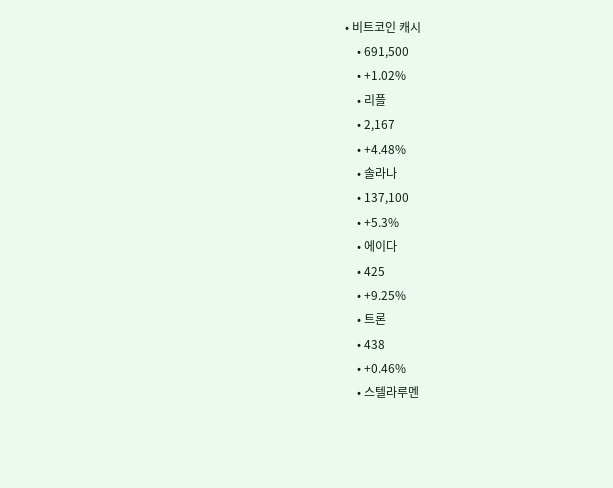• 비트코인 캐시
    • 691,500
    • +1.02%
    • 리플
    • 2,167
    • +4.48%
    • 솔라나
    • 137,100
    • +5.3%
    • 에이다
    • 425
    • +9.25%
    • 트론
    • 438
    • +0.46%
    • 스텔라루멘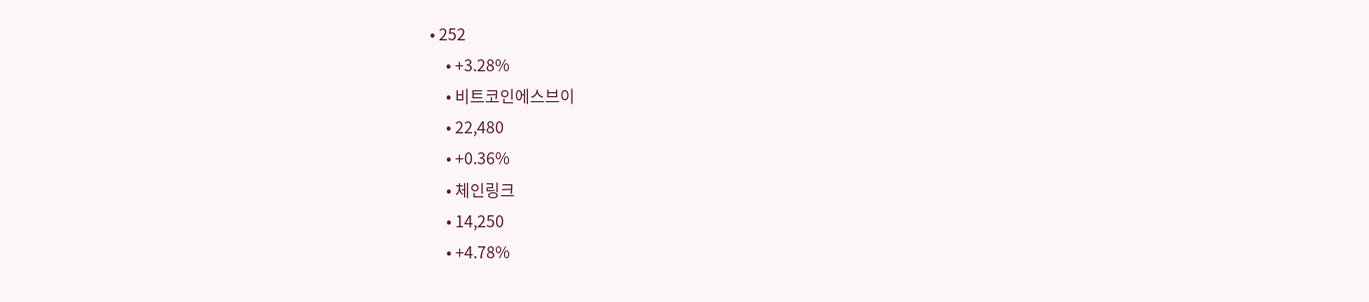• 252
    • +3.28%
    • 비트코인에스브이
    • 22,480
    • +0.36%
    • 체인링크
    • 14,250
    • +4.78%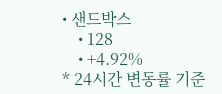• 샌드박스
    • 128
    • +4.92%
* 24시간 변동률 기준